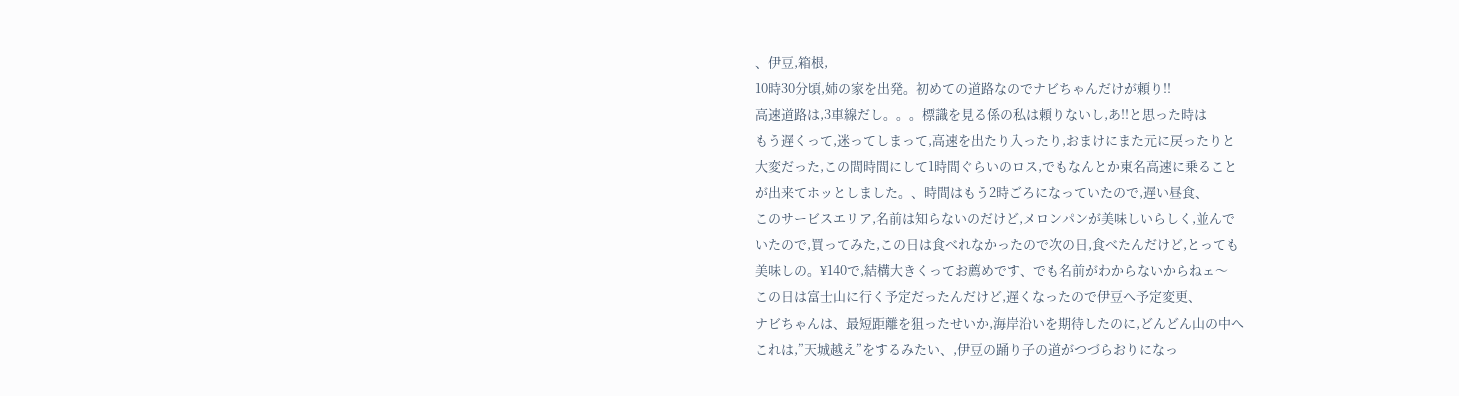、伊豆,箱根,
10時30分頃,姉の家を出発。初めての道路なのでナビちゃんだけが頼り!!
高速道路は,3車線だし。。。標識を見る係の私は頼りないし,あ!!と思った時は
もう遅くって,迷ってしまって,高速を出たり入ったり,おまけにまた元に戻ったりと
大変だった,この間時間にして1時間ぐらいのロス,でもなんとか東名高速に乗ること
が出来てホッとしました。、時間はもう2時ごろになっていたので,遅い昼食、
このサービスエリア,名前は知らないのだけど,メロンパンが美味しいらしく,並んで
いたので,買ってみた,この日は食べれなかったので次の日,食べたんだけど,とっても
美味しの。¥140で,結構大きくってお薦めです、でも名前がわからないからねェ〜
この日は富士山に行く予定だったんだけど,遅くなったので伊豆へ予定変更、
ナビちゃんは、最短距離を狙ったせいか,海岸沿いを期待したのに,どんどん山の中へ
これは,”天城越え”をするみたい、,伊豆の踊り子の道がつづらおりになっ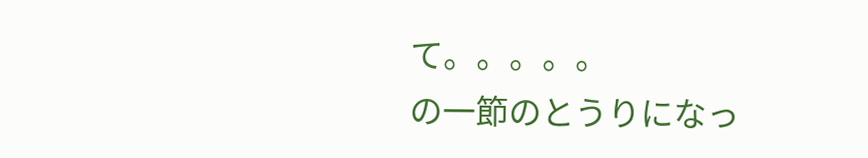て。。。。。
の一節のとうりになっ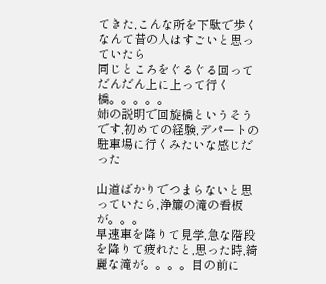てきた,こんな所を下駄で歩くなんて昔の人はすごいと思っていたら
同じところをぐるぐる回ってだんだん上に上って行く橋。。。。。
姉の説明で回旋橋というそうです,初めての経験,デパートの駐車場に行くみたいな感じだった

山道ばかりでつまらないと思っていたら,浄簾の滝の看板が。。。
早速車を降りて見学,急な階段を降りて疲れたと,思った時,綺麗な滝が。。。。目の前に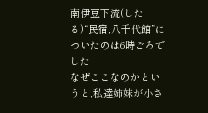南伊豆下流(したる)“民宿,八千代館”についたのは6時ごろでした
なぜここなのかというと,私達姉妹が小さ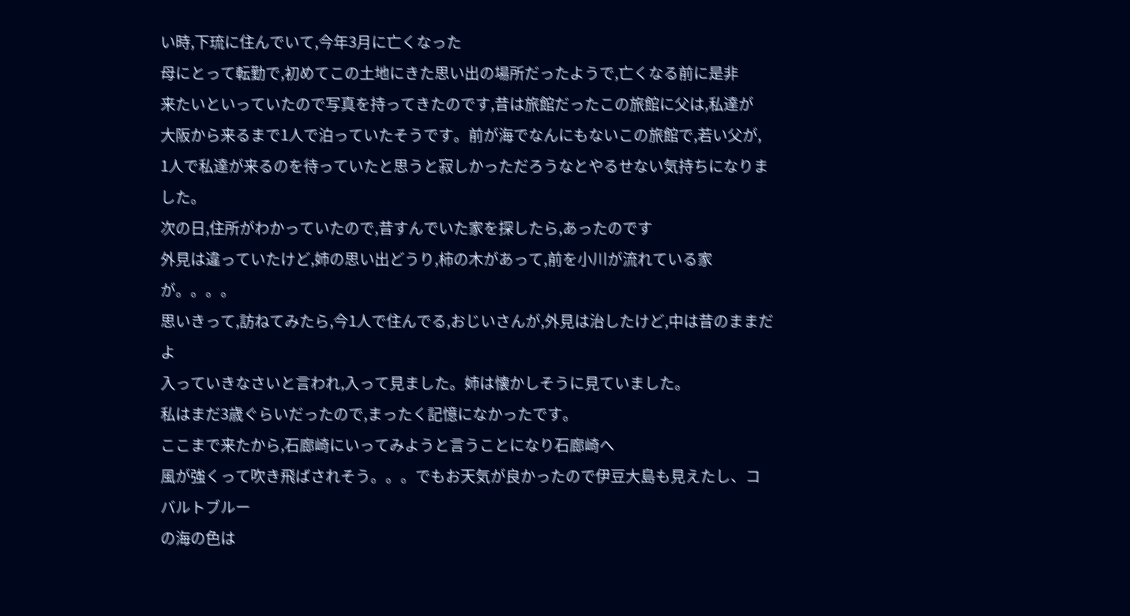い時,下琉に住んでいて,今年3月に亡くなった
母にとって転勤で,初めてこの土地にきた思い出の場所だったようで,亡くなる前に是非
来たいといっていたので写真を持ってきたのです,昔は旅館だったこの旅館に父は,私達が
大阪から来るまで1人で泊っていたそうです。前が海でなんにもないこの旅館で,若い父が,
1人で私達が来るのを待っていたと思うと寂しかっただろうなとやるせない気持ちになりました。
次の日,住所がわかっていたので,昔すんでいた家を探したら,あったのです
外見は違っていたけど,姉の思い出どうり,柿の木があって,前を小川が流れている家が。。。。
思いきって,訪ねてみたら,今1人で住んでる,おじいさんが,外見は治したけど,中は昔のままだよ
入っていきなさいと言われ,入って見ました。姉は懐かしそうに見ていました。
私はまだ3歳ぐらいだったので,まったく記憶になかったです。
ここまで来たから,石廊崎にいってみようと言うことになり石廊崎へ
風が強くって吹き飛ばされそう。。。でもお天気が良かったので伊豆大島も見えたし、コバルトブルー
の海の色は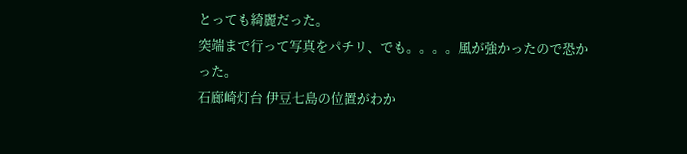とっても綺麗だった。
突端まで行って写真をパチリ、でも。。。。風が強かったので恐かった。
石廊崎灯台 伊豆七島の位置がわか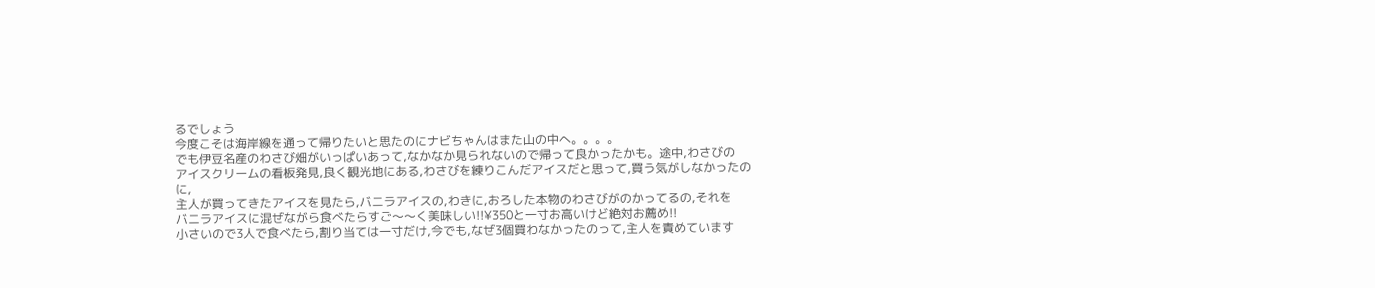るでしょう
今度こそは海岸線を通って帰りたいと思たのにナビちゃんはまた山の中へ。。。。
でも伊豆名産のわさび畑がいっぱいあって,なかなか見られないので帰って良かったかも。途中,わさびの
アイスクリームの看板発見,良く観光地にある,わさびを練りこんだアイスだと思って,買う気がしなかったのに,
主人が買ってきたアイスを見たら,バニラアイスの,わきに,おろした本物のわさびがのかってるの,それを
バニラアイスに混ぜながら食べたらすご〜〜く美味しい!!¥350と一寸お高いけど絶対お薦め!!
小さいので3人で食べたら,割り当ては一寸だけ,今でも,なぜ3個買わなかったのって,主人を責めています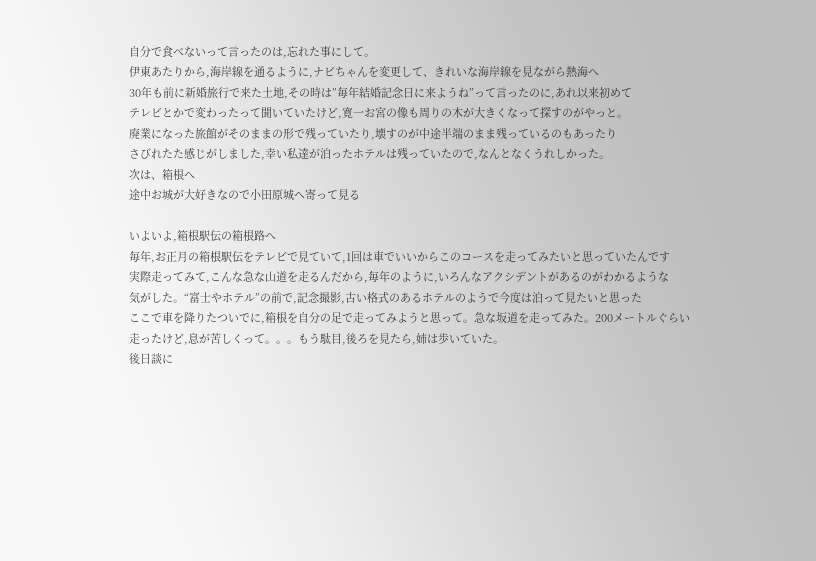自分で食べないって言ったのは,忘れた事にして。
伊東あたりから,海岸線を通るように,ナビちゃんを変更して、きれいな海岸線を見ながら熱海へ
30年も前に新婚旅行で来た土地,その時は”毎年結婚記念日に来ようね”って言ったのに,あれ以来初めて
テレビとかで変わったって聞いていたけど,寛一お宮の像も周りの木が大きくなって探すのがやっと。
廃業になった旅館がそのままの形で残っていたり,壊すのが中途半端のまま残っているのもあったり
さびれたた感じがしました,幸い私達が泊ったホテルは残っていたので,なんとなくうれしかった。
次は、箱根へ
途中お城が大好きなので小田原城へ寄って見る

いよいよ,箱根駅伝の箱根路へ
毎年,お正月の箱根駅伝をテレビで見ていて,1回は車でいいからこのコースを走ってみたいと思っていたんです
実際走ってみて,こんな急な山道を走るんだから,毎年のように,いろんなアクシデントがあるのがわかるような
気がした。“富士やホテル”の前で,記念撮影,古い格式のあるホテルのようで今度は泊って見たいと思った
ここで車を降りたついでに,箱根を自分の足で走ってみようと思って。急な坂道を走ってみた。200メートルぐらい
走ったけど,息が苦しくって。。。もう駄目,後ろを見たら,姉は歩いていた。
後日談に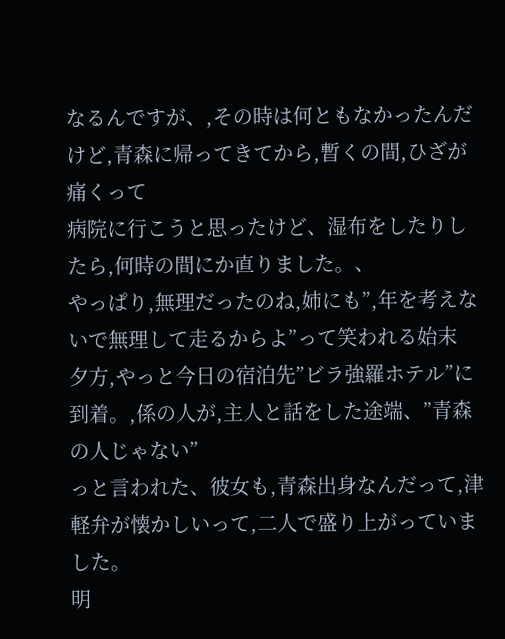なるんですが、,その時は何ともなかったんだけど,青森に帰ってきてから,暫くの間,ひざが痛くって
病院に行こうと思ったけど、湿布をしたりしたら,何時の間にか直りました。、
やっぱり,無理だったのね,姉にも”,年を考えないで無理して走るからよ”って笑われる始末
夕方,やっと今日の宿泊先”ビラ強羅ホテル”に到着。,係の人が,主人と話をした途端、”青森の人じゃない”
っと言われた、彼女も,青森出身なんだって,津軽弁が懐かしいって,二人で盛り上がっていました。
明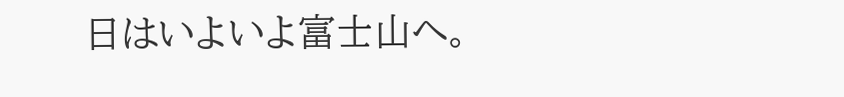日はいよいよ富士山へ。